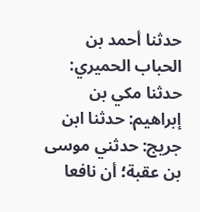حدثنا أحمد بن الحباب الحميري: حدثنا مكي بن إبراهيم: حدثنا ابن جريج: حدثني موسى بن عقبة؛ أن نافعا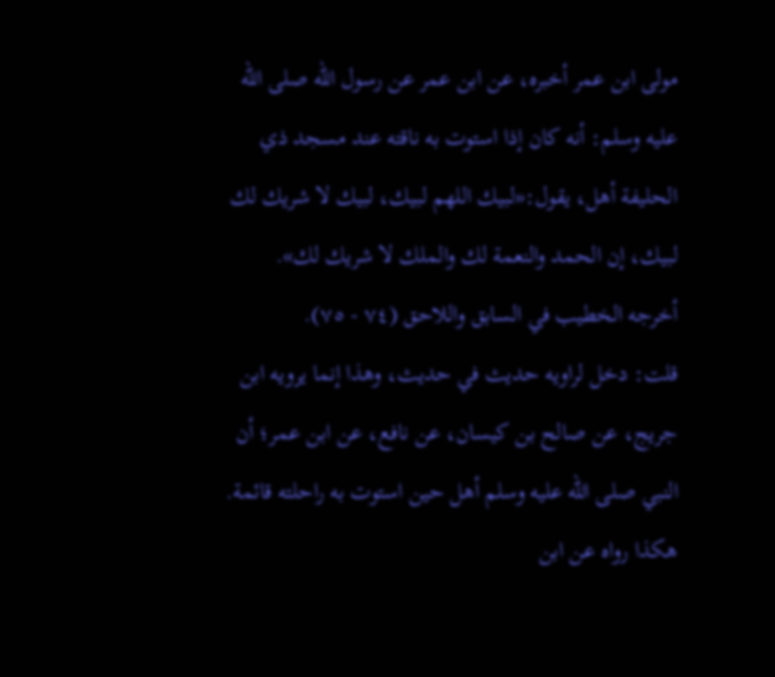مولى ابن عمر أخبره، عن ابن عمر عن رسول الله صلى الله عليه وسلم: أنه كان إذا استوت به ناقته عند مسجد ذي الحليفة أهل، يقول:«لبيك اللهم لبيك، لبيك لا شريك لك لبيك، إن الحمد والنعمة لك والملك لا شريك لك».
أخرجه الخطيب في السابق واللاحق (٧٤ - ٧٥).
قلت: دخل لراويه حديث في حديث، وهذا إنما يرويه ابن جريج، عن صالح بن كيسان، عن نافع، عن ابن عمر؛ أن النبي صلى الله عليه وسلم أهل حين استوت به راحلته قائمة.
هكذا رواه عن ابن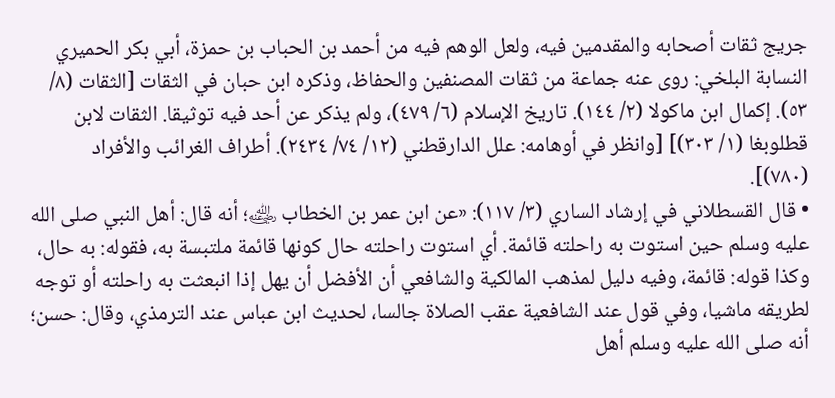جريج ثقات أصحابه والمقدمين فيه، ولعل الوهم فيه من أحمد بن الحباب بن حمزة، أبي بكر الحميري النسابة البلخي: روى عنه جماعة من ثقات المصنفين والحفاظ، وذكره ابن حبان في الثقات [الثقات (٨/ ٥٣). إكمال ابن ماكولا (٢/ ١٤٤). تاريخ الإسلام (٦/ ٤٧٩)، ولم يذكر عن أحد فيه توثيقا. الثقات لابن قطلوبغا (١/ ٣٠٣)] [وانظر في أوهامه: علل الدارقطني (١٢/ ٧٤/ ٢٤٣٤). أطراف الغرائب والأفراد (٧٨٠)].
• قال القسطلاني في إرشاد الساري (٣/ ١١٧): «عن ابن عمر بن الخطاب ﵁؛ أنه قال: أهل النبي صلى الله عليه وسلم حين استوت به راحلته قائمة. أي استوت راحلته حال كونها قائمة ملتبسة به، فقوله: به حال، وكذا قوله: قائمة، وفيه دليل لمذهب المالكية والشافعي أن الأفضل أن يهل إذا انبعثت به راحلته أو توجه لطريقه ماشيا، وفي قول عند الشافعية عقب الصلاة جالسا، لحديث ابن عباس عند الترمذي، وقال: حسن؛ أنه صلى الله عليه وسلم أهل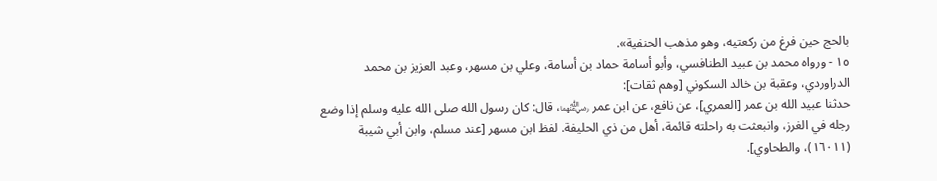بالحج حين فرغ من ركعتيه، وهو مذهب الحنفية».
١٥ - ورواه محمد بن عبيد الطنافسي، وأبو أسامة حماد بن أسامة، وعلي بن مسهر، وعبد العزيز بن محمد الدراوردي، وعقبة بن خالد السكوني [وهم ثقات]:
حدثنا عبيد الله بن عمر [العمري]، عن نافع، عن ابن عمر ﵄، قال: كان رسول الله صلى الله عليه وسلم إذا وضع رجله في الغرز، وانبعثت به راحلته قائمة، أهل من ذي الحليفة. لفظ ابن مسهر [عند مسلم، وابن أبي شيبة (١٦٠١١)، والطحاوي].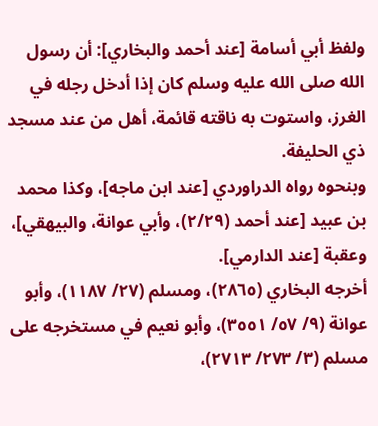ولفظ أبي أسامة [عند أحمد والبخاري]: أن رسول الله صلى الله عليه وسلم كان إذا أدخل رجله في الغرز، واستوت به ناقته قائمة، أهل من عند مسجد ذي الحليفة.
وبنحوه رواه الدراوردي [عند ابن ماجه]، وكذا محمد بن عبيد [عند أحمد (٢/٢٩)، وأبي عوانة، والبيهقي]، وعقبة [عند الدارمي].
أخرجه البخاري (٢٨٦٥)، ومسلم (٢٧/ ١١٨٧)، وأبو عوانة (٩/ ٥٧/ ٣٥٥١)، وأبو نعيم في مستخرجه على مسلم (٣/ ٢٧٣/ ٢٧١٣)،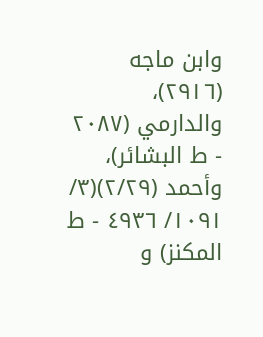وابن ماجه (٢٩١٦)، والدارمي (٢٠٨٧ - ط البشائر)، وأحمد (٢/٢٩)(٣/ ١٠٩١/ ٤٩٣٦ - ط المكنز) و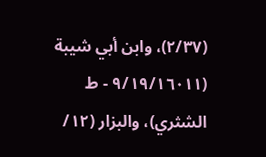(٢/٣٧)، وابن أبي شيبة (٩/١٩/١٦٠١١ - ط الشثري)، والبزار (١٢/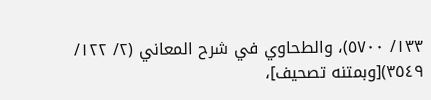١٣٣/ ٥٧٠٠)، والطحاوي في شرح المعاني (٢/ ١٢٢/ ٣٥٤٩)[وبمتنه تصحيف]،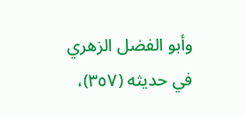وأبو الفضل الزهري في حديثه (٣٥٧)،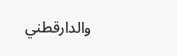والدارقطني